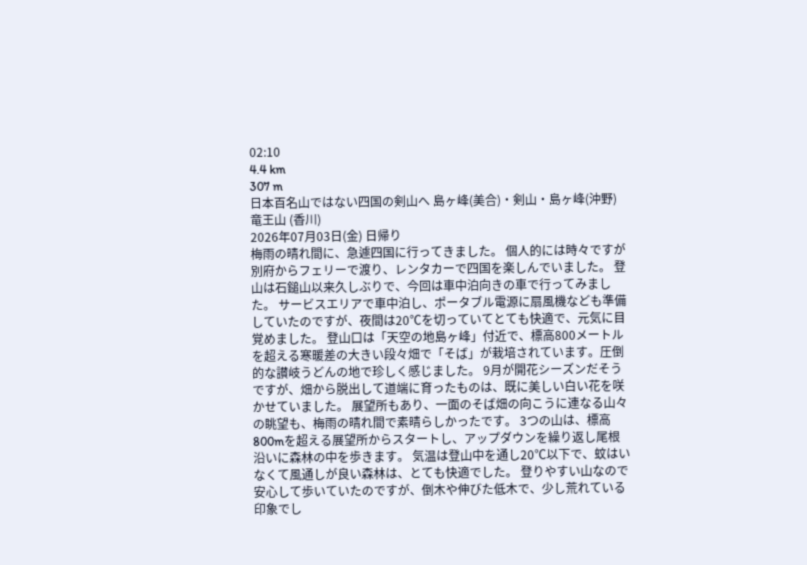02:10
4.4 km
307 m
日本百名山ではない四国の剣山へ 島ヶ峰(美合)・剣山・島ヶ峰(沖野)
竜王山 (香川)
2026年07月03日(金) 日帰り
梅雨の晴れ間に、急遽四国に行ってきました。 個人的には時々ですが別府からフェリーで渡り、レンタカーで四国を楽しんでいました。 登山は石鎚山以来久しぶりで、今回は車中泊向きの車で行ってみました。 サービスエリアで車中泊し、ポータブル電源に扇風機なども準備していたのですが、夜間は20℃を切っていてとても快適で、元気に目覚めました。 登山口は「天空の地島ヶ峰」付近で、標高800メートルを超える寒暖差の大きい段々畑で「そば」が栽培されています。圧倒的な讃岐うどんの地で珍しく感じました。 9月が開花シーズンだそうですが、畑から脱出して道端に育ったものは、既に美しい白い花を咲かせていました。 展望所もあり、一面のそば畑の向こうに連なる山々の眺望も、梅雨の晴れ間で素晴らしかったです。 3つの山は、標高800mを超える展望所からスタートし、アップダウンを繰り返し尾根沿いに森林の中を歩きます。 気温は登山中を通し20℃以下で、蚊はいなくて風通しが良い森林は、とても快適でした。 登りやすい山なので安心して歩いていたのですが、倒木や伸びた低木で、少し荒れている印象でし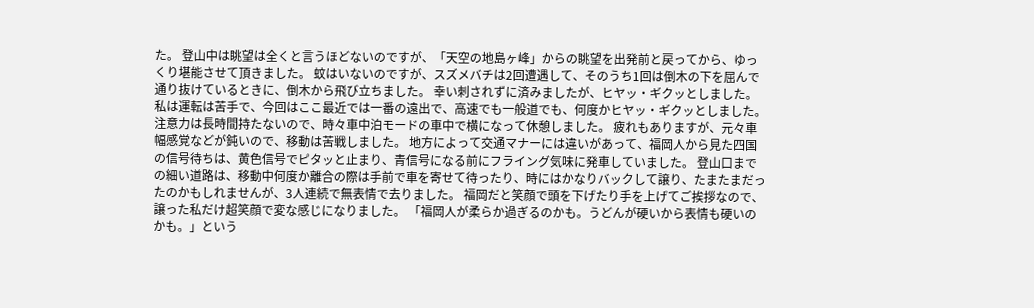た。 登山中は眺望は全くと言うほどないのですが、「天空の地島ヶ峰」からの眺望を出発前と戻ってから、ゆっくり堪能させて頂きました。 蚊はいないのですが、スズメバチは2回遭遇して、そのうち1回は倒木の下を屈んで通り抜けているときに、倒木から飛び立ちました。 幸い刺されずに済みましたが、ヒヤッ・ギクッとしました。 私は運転は苦手で、今回はここ最近では一番の遠出で、高速でも一般道でも、何度かヒヤッ・ギクッとしました。 注意力は長時間持たないので、時々車中泊モードの車中で横になって休憩しました。 疲れもありますが、元々車幅感覚などが鈍いので、移動は苦戦しました。 地方によって交通マナーには違いがあって、福岡人から見た四国の信号待ちは、黄色信号でピタッと止まり、青信号になる前にフライング気味に発車していました。 登山口までの細い道路は、移動中何度か離合の際は手前で車を寄せて待ったり、時にはかなりバックして譲り、たまたまだったのかもしれませんが、3人連続で無表情で去りました。 福岡だと笑顔で頭を下げたり手を上げてご挨拶なので、譲った私だけ超笑顔で変な感じになりました。 「福岡人が柔らか過ぎるのかも。うどんが硬いから表情も硬いのかも。」という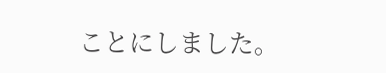ことにしました。